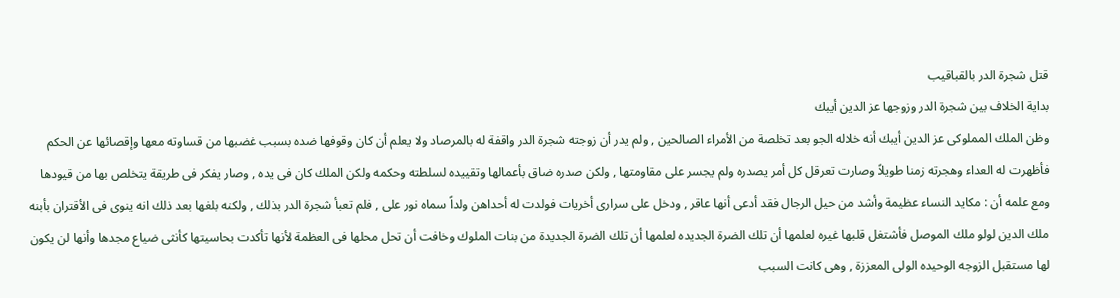قتل شجرة الدر بالقباقيب
بداية الخلاف بين شجرة الدر وزوجها عز الدين أيبك
وظن الملك المملوكى عز الدين أيبك أنه خلاله الجو بعد تخلصة من الأمراء الصالحين , ولم يدر أن زوجته شجرة الدر واقفة له بالمرصاد ولا يعلم أن كان وقوفها ضده بسبب غضبها من قساوته معها وإقصائها عن الحكم فأظهرت له العداء وهجرته زمنا طويلاً وصارت تعرقل كل أمر يصدره ولم يجسر على مقاومتها , ولكن صدره ضاق بأعمالها وتقييده لسلطته وحكمه ولكن الملك كان فى يده , وصار يفكر فى طريقة يتخلص بها من قيودها ومع علمه أن : مكايد النساء عظيمة وأشد من حيل الرجال فقد أدعى أنها عاقر , ودخل على سرارى أخريات فولدت له أحداهن ولداً سماه نور على , فلم تعبأ شجرة الدر بذلك , ولكنه بلغها بعد ذلك انه ينوى فى الأقتران بأبنه ملك الدين لولو ملك الموصل فأشتغل قلبها غيره لعلمها أن تلك الضرة الجديده لعلمها أن تلك الضرة الجديدة من بنات الملوك وخافت أن تحل محلها فى العظمة لأنها تأكدت بحاسيتها كأنثى ضياع مجدها وأنها لن يكون لها مستقبل الزوجه الوحيده الولى المعززة , وهى كانت السبب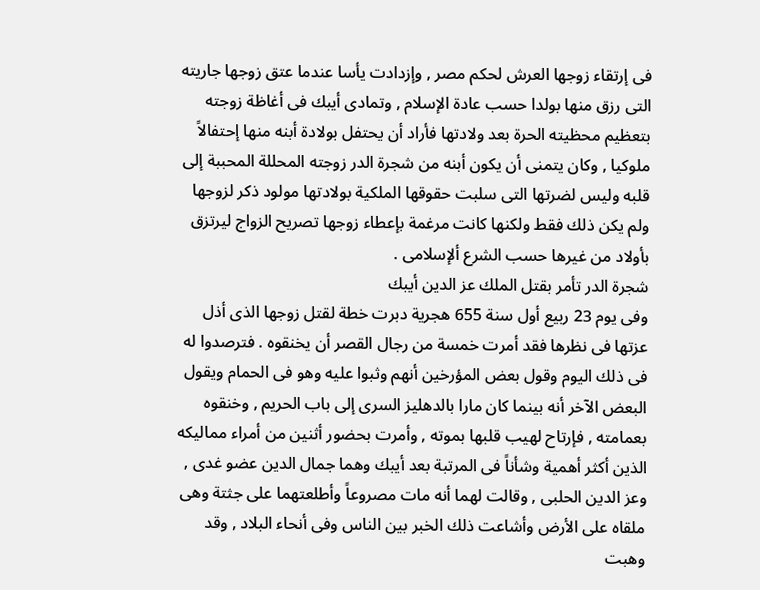فى إرتقاء زوجها العرش لحكم مصر , وإزدادت يأسا عندما عتق زوجها جاريته التى رزق منها بولدا حسب عادة الإسلام , وتمادى أيبك فى أغاظة زوجته بتعظيم محظيته الحرة بعد ولادتها فأراد أن يحتفل بولادة أبنه منها إحتفالاً ملوكيا , وكان يتمنى أن يكون أبنه من شجرة الدر زوجته المحللة المحببة إلى قلبه وليس لضرتها التى سلبت حقوقها الملكية بولادتها مولود ذكر لزوجها ولم يكن ذلك فقط ولكنها كانت مرغمة بإعطاء زوجها تصريح الزواج ليرتزق بأولاد من غيرها حسب الشرع ألإسلامى .
شجرة الدر تأمر بقتل الملك عز الدين أيبك
وفى يوم 23 ربيع أول سنة 655 هجرية دبرت خطة لقتل زوجها الذى أذل عزتها فى نظرها فقد أمرت خمسة من رجال القصر أن يخنقوه . فترصدوا له فى ذلك اليوم وقول بعض المؤرخين أنهم وثبوا عليه وهو فى الحمام ويقول البعض الآخر أنه بينما كان مارا بالدهليز السرى إلى باب الحريم , وخنقوه بعمامته , فإرتاح لهيب قلبها بموته , وأمرت بحضور أثنين من أمراء مماليكه الذين أكثر أهمية وشأناً فى المرتبة بعد أيبك وهما جمال الدين عضو غدى , وعز الدين الحلبى , وقالت لهما أنه مات مصروعاً وأطلعتهما على جثتة وهى ملقاه على الأرض وأشاعت ذلك الخبر بين الناس وفى أنحاء البلاد , وقد وهبت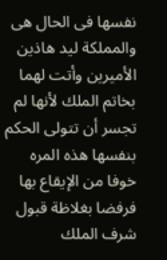نفسها فى الحال هى والمملكة ليد هاذين الأميرين وأتت لهما بخاتم الملك لأنها لم تجسر أن تتولى الحكم بنفسها هذه المره خوفا من الإيقاع بها فرفضا بغلاظة قبول شرف الملك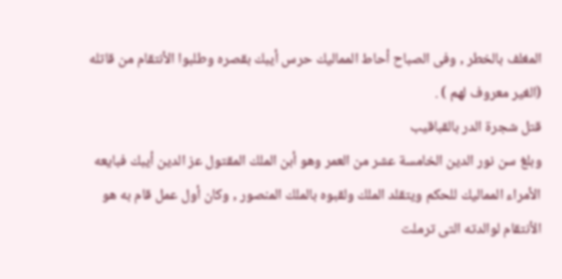المغلف بالخطر , وفى الصباح أحاط المماليك حرس أيبك بقصره وطلبوا الأنتقام من قاتله (الغير معروف لهم ) .
قتل شجرة الدر بالقباقيب
وبلغ سن نور الدين الخامسة عشر من العمر وهو أبن الملك المقتول عز الدين أيبك فبايعه الأمراء المماليك للحكم ويتقلد الملك ولقبوه بالملك المنصور , وكان أول عمل قام به هو الأنتقام لوالدته التى ترملت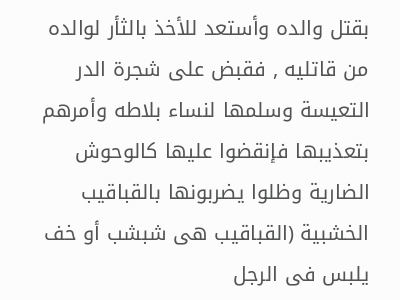بقتل والده وأستعد للأخذ بالثأر لوالده من قاتليه , فقبض على شجرة الدر التعيسة وسلمها لنساء بلاطه وأمرهم بتعذيبها فإنقضوا عليها كالوحوش الضارية وظلوا يضربونها بالقباقيب الخشبية (القباقيب هى شبشب أو خف يلبس فى الرجل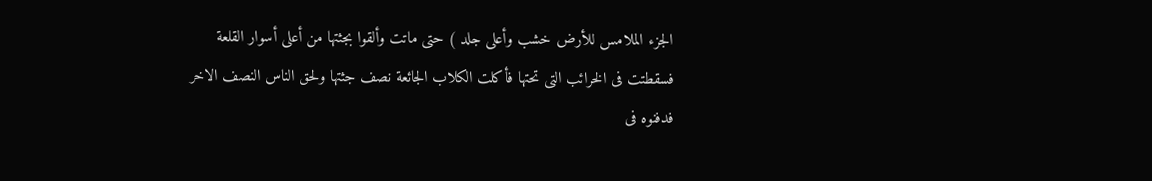الجزء الملامس للأرض خشب وأعلى جلد ) حتى ماتت وألقوا بجثتها من أعلى أسوار القلعة فسقطتت فى الخرائب التى تحتها فأكلت الكلاب الجائعة نصف جثتها ولحق الناس النصف الاخر فدفنوه فى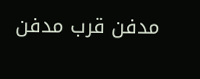مدفن قرب مدفن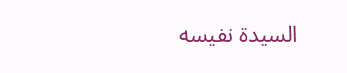السيدة نفيسه